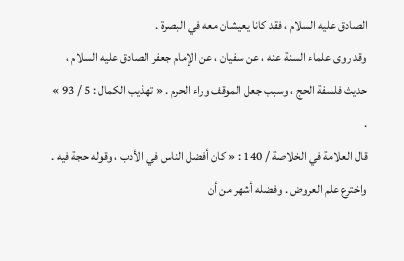الصادق عليه السلام ، فقد كانا يعيشان معه في البصرة .
وقد روى علماء السنة عنه ، عن سفيان ، عن الإمام جعفر الصادق عليه السلام ، حديث فلسفة الحج ، وسبب جعل الموقف وراء الحرم . « تهذيب الكمال : 5 / 93 » .
قال العلامة في الخلاصة / 140 : « كان أفضل الناس في الأدب ، وقوله حجة فيه . واخترع علم العروض . وفضله أشهر من أن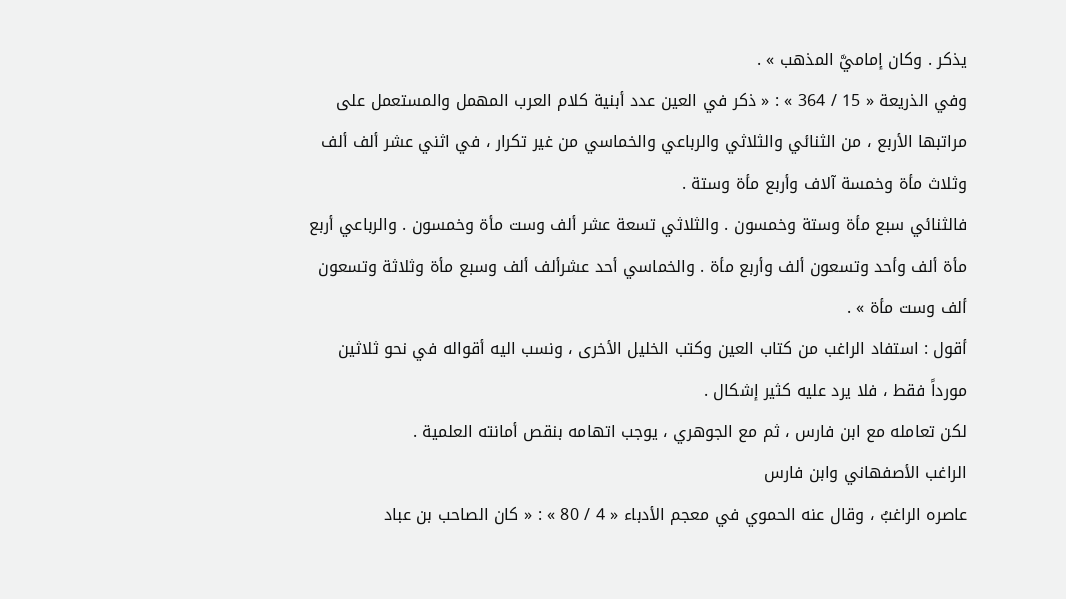يذكر . وكان إماميَّ المذهب » .
وفي الذريعة « 15 / 364 » : « ذكر في العين عدد أبنية كلام العرب المهمل والمستعمل على مراتبها الأربع ، من الثنائي والثلاثي والرباعي والخماسي من غير تكرار ، في اثني عشر ألف ألف وثلاث مأة وخمسة آلاف وأربع مأة وستة .
فالثنائي سبع مأة وستة وخمسون . والثلاثي تسعة عشر ألف وست مأة وخمسون . والرباعي أربع مأة ألف وأحد وتسعون ألف وأربع مأة . والخماسي أحد عشرألف ألف وسبع مأة وثلاثة وتسعون ألف وست مأة » .
أقول : استفاد الراغب من كتاب العين وكتب الخليل الأخرى ، ونسب اليه أقواله في نحو ثلاثين مورداً فقط ، فلا يرد عليه كثير إشكال .
لكن تعامله مع ابن فارس ، ثم مع الجوهري ، يوجب اتهامه بنقص أمانته العلمية .
الراغب الأصفهاني وابن فارس
عاصره الراغبُ ، وقال عنه الحموي في معجم الأدباء « 4 / 80 » : « كان الصاحب بن عباد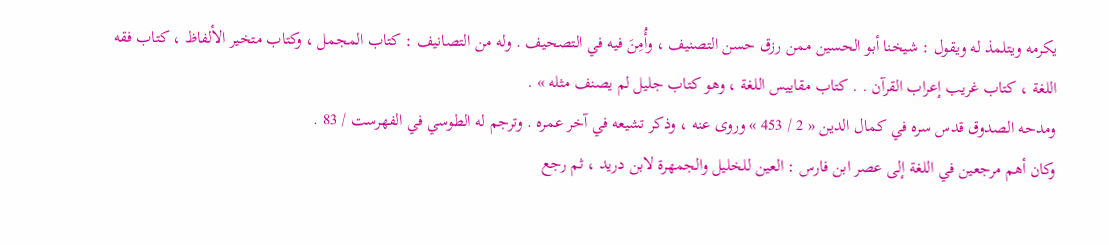يكرمه ويتلمذ له ويقول : شيخنا أبو الحسين ممن رزق حسن التصنيف ، وأُمِنَ فيه في التصحيف . وله من التصانيف : كتاب المجمل ، وكتاب متخير الألفاظ ، كتاب فقه اللغة ، كتاب غريب إعراب القرآن . . كتاب مقاييس اللغة ، وهو كتاب جليل لم يصنف مثله » .
ومدحه الصدوق قدس سره في كمال الدين « 2 / 453 » وروى عنه ، وذكر تشيعه في آخر عمره . وترجم له الطوسي في الفهرست / 83 .
وكان أهم مرجعين في اللغة إلى عصر ابن فارس : العين للخليل والجمهرة لابن دريد ، ثم رجع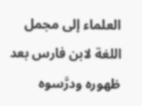العلماء إلى مجمل اللغة لابن فارس بعد ظهوره ودرَّسوه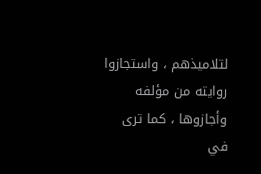لتلاميذهم ، واستجازوا روايته من مؤلفه وأجازوها ، كما ترى في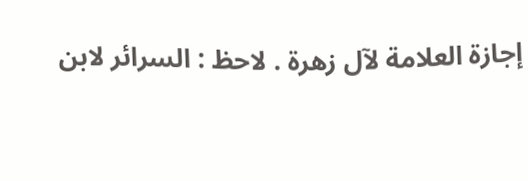إجازة العلامة لآل زهرة . لاحظ : السرائر لابن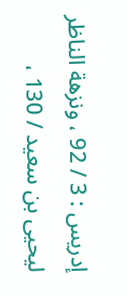إدريس : 3 / 92 ، ونزهة الناظر ليحيى بن سعيد / 130 ،